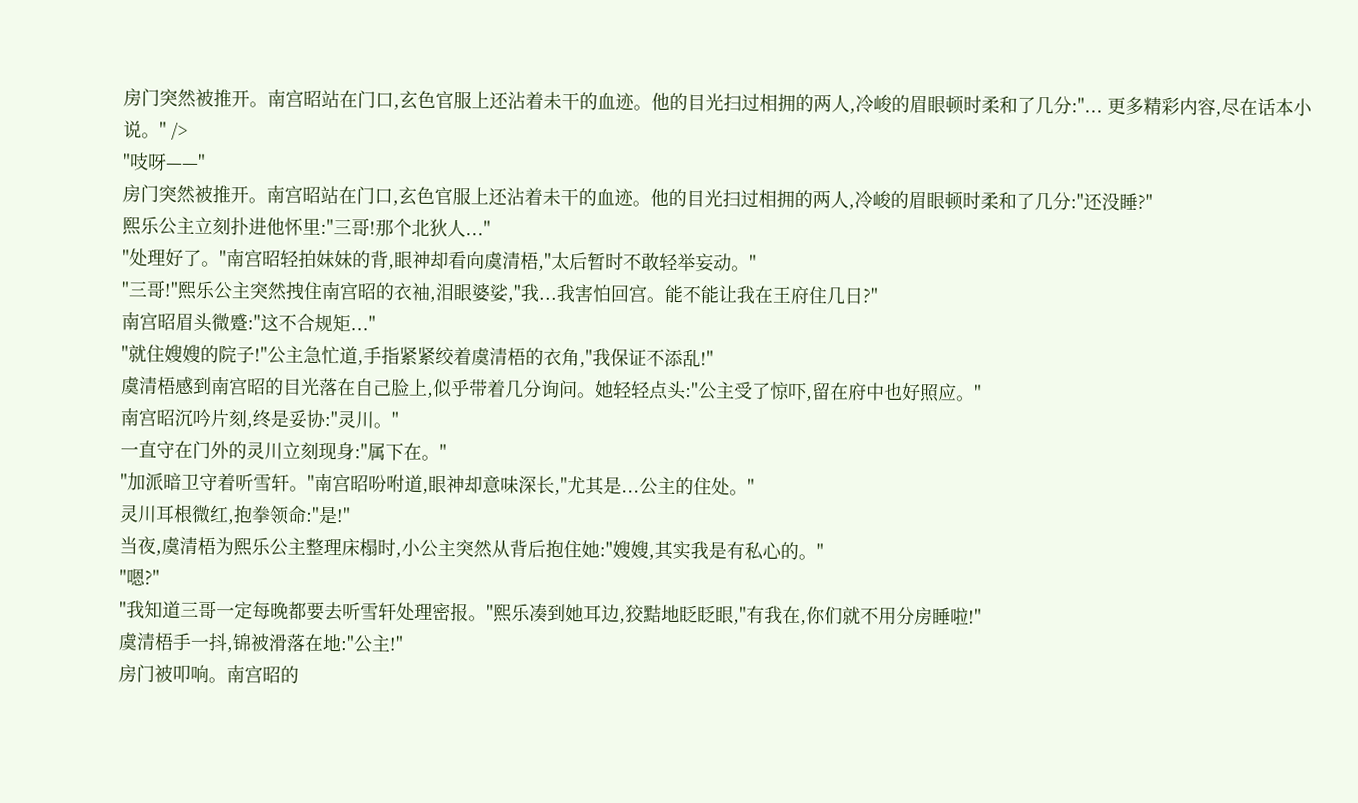房门突然被推开。南宫昭站在门口,玄色官服上还沾着未干的血迹。他的目光扫过相拥的两人,冷峻的眉眼顿时柔和了几分:"... 更多精彩内容,尽在话本小说。" />
"吱呀——"
房门突然被推开。南宫昭站在门口,玄色官服上还沾着未干的血迹。他的目光扫过相拥的两人,冷峻的眉眼顿时柔和了几分:"还没睡?"
熙乐公主立刻扑进他怀里:"三哥!那个北狄人..."
"处理好了。"南宫昭轻拍妹妹的背,眼神却看向虞清梧,"太后暂时不敢轻举妄动。"
"三哥!"熙乐公主突然拽住南宫昭的衣袖,泪眼婆娑,"我...我害怕回宫。能不能让我在王府住几日?"
南宫昭眉头微蹙:"这不合规矩..."
"就住嫂嫂的院子!"公主急忙道,手指紧紧绞着虞清梧的衣角,"我保证不添乱!"
虞清梧感到南宫昭的目光落在自己脸上,似乎带着几分询问。她轻轻点头:"公主受了惊吓,留在府中也好照应。"
南宫昭沉吟片刻,终是妥协:"灵川。"
一直守在门外的灵川立刻现身:"属下在。"
"加派暗卫守着听雪轩。"南宫昭吩咐道,眼神却意味深长,"尤其是...公主的住处。"
灵川耳根微红,抱拳领命:"是!"
当夜,虞清梧为熙乐公主整理床榻时,小公主突然从背后抱住她:"嫂嫂,其实我是有私心的。"
"嗯?"
"我知道三哥一定每晚都要去听雪轩处理密报。"熙乐凑到她耳边,狡黠地眨眨眼,"有我在,你们就不用分房睡啦!"
虞清梧手一抖,锦被滑落在地:"公主!"
房门被叩响。南宫昭的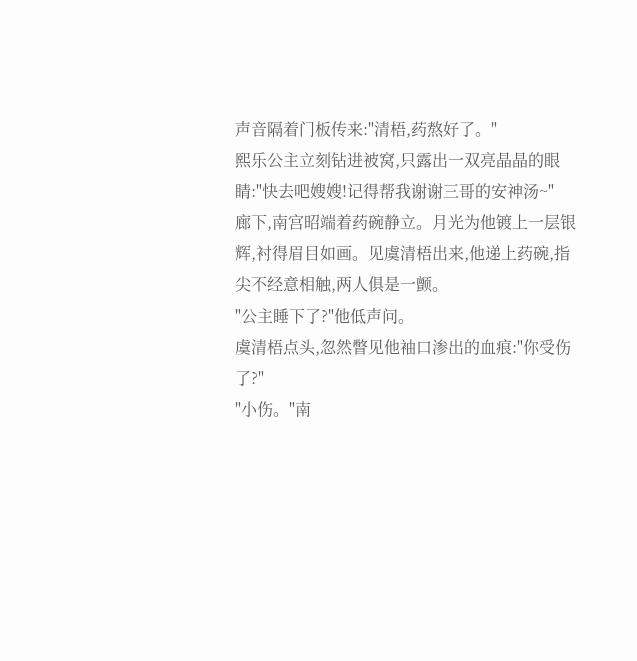声音隔着门板传来:"清梧,药熬好了。"
熙乐公主立刻钻进被窝,只露出一双亮晶晶的眼睛:"快去吧嫂嫂!记得帮我谢谢三哥的安神汤~"
廊下,南宫昭端着药碗静立。月光为他镀上一层银辉,衬得眉目如画。见虞清梧出来,他递上药碗,指尖不经意相触,两人俱是一颤。
"公主睡下了?"他低声问。
虞清梧点头,忽然瞥见他袖口渗出的血痕:"你受伤了?"
"小伤。"南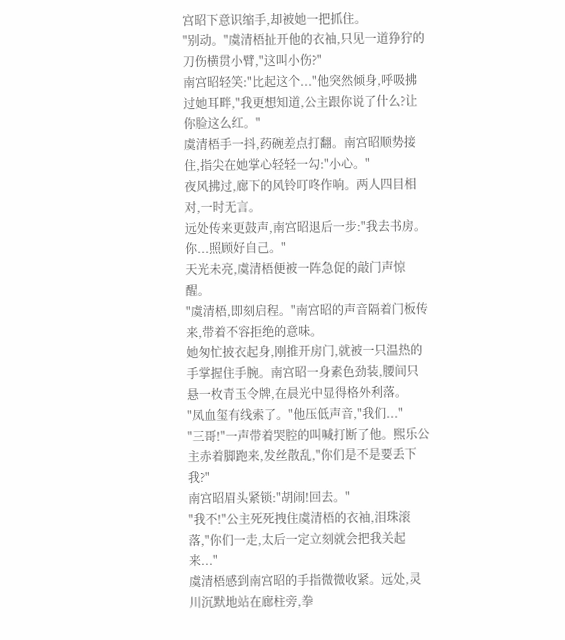宫昭下意识缩手,却被她一把抓住。
"别动。"虞清梧扯开他的衣袖,只见一道狰狞的刀伤横贯小臂,"这叫小伤?"
南宫昭轻笑:"比起这个..."他突然倾身,呼吸拂过她耳畔,"我更想知道,公主跟你说了什么?让你脸这么红。"
虞清梧手一抖,药碗差点打翻。南宫昭顺势接住,指尖在她掌心轻轻一勾:"小心。"
夜风拂过,廊下的风铃叮咚作响。两人四目相对,一时无言。
远处传来更鼓声,南宫昭退后一步:"我去书房。你...照顾好自己。"
天光未亮,虞清梧便被一阵急促的敲门声惊醒。
"虞清梧,即刻启程。"南宫昭的声音隔着门板传来,带着不容拒绝的意味。
她匆忙披衣起身,刚推开房门,就被一只温热的手掌握住手腕。南宫昭一身素色劲装,腰间只悬一枚青玉令牌,在晨光中显得格外利落。
"凤血玺有线索了。"他压低声音,"我们..."
"三哥!"一声带着哭腔的叫喊打断了他。熙乐公主赤着脚跑来,发丝散乱,"你们是不是要丢下我?"
南宫昭眉头紧锁:"胡闹!回去。"
"我不!"公主死死拽住虞清梧的衣袖,泪珠滚落,"你们一走,太后一定立刻就会把我关起来..."
虞清梧感到南宫昭的手指微微收紧。远处,灵川沉默地站在廊柱旁,拳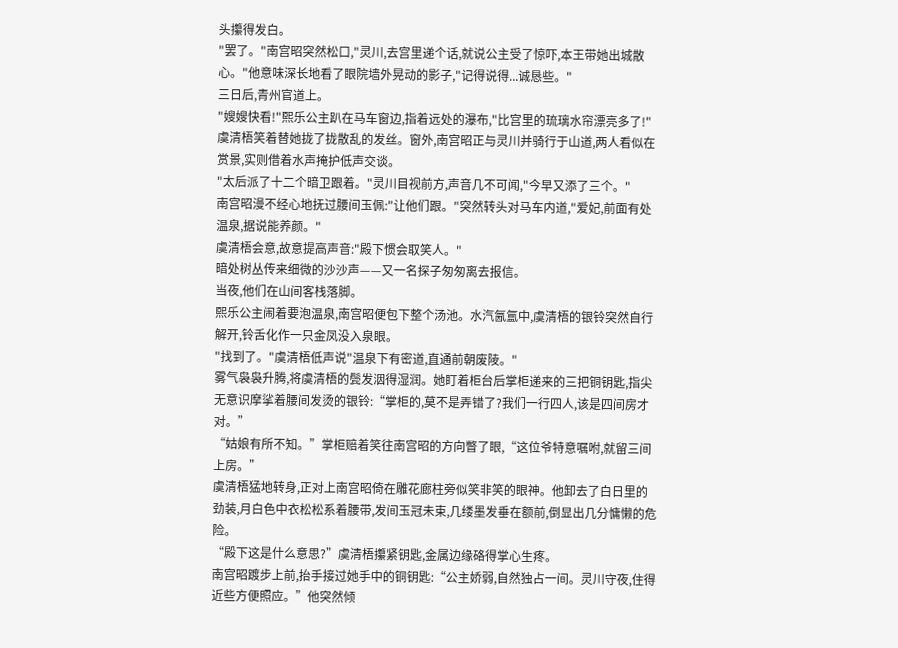头攥得发白。
"罢了。"南宫昭突然松口,"灵川,去宫里递个话,就说公主受了惊吓,本王带她出城散心。"他意味深长地看了眼院墙外晃动的影子,"记得说得...诚恳些。"
三日后,青州官道上。
"嫂嫂快看!"熙乐公主趴在马车窗边,指着远处的瀑布,"比宫里的琉璃水帘漂亮多了!"
虞清梧笑着替她拢了拢散乱的发丝。窗外,南宫昭正与灵川并骑行于山道,两人看似在赏景,实则借着水声掩护低声交谈。
"太后派了十二个暗卫跟着。"灵川目视前方,声音几不可闻,"今早又添了三个。"
南宫昭漫不经心地抚过腰间玉佩:"让他们跟。"突然转头对马车内道,"爱妃,前面有处温泉,据说能养颜。"
虞清梧会意,故意提高声音:"殿下惯会取笑人。"
暗处树丛传来细微的沙沙声——又一名探子匆匆离去报信。
当夜,他们在山间客栈落脚。
熙乐公主闹着要泡温泉,南宫昭便包下整个汤池。水汽氤氲中,虞清梧的银铃突然自行解开,铃舌化作一只金凤没入泉眼。
"找到了。"虞清梧低声说"温泉下有密道,直通前朝废陵。"
雾气袅袅升腾,将虞清梧的鬓发洇得湿润。她盯着柜台后掌柜递来的三把铜钥匙,指尖无意识摩挲着腰间发烫的银铃:“掌柜的,莫不是弄错了?我们一行四人,该是四间房才对。”
“姑娘有所不知。”掌柜赔着笑往南宫昭的方向瞥了眼,“这位爷特意嘱咐,就留三间上房。”
虞清梧猛地转身,正对上南宫昭倚在雕花廊柱旁似笑非笑的眼神。他卸去了白日里的劲装,月白色中衣松松系着腰带,发间玉冠未束,几缕墨发垂在额前,倒显出几分慵懒的危险。
“殿下这是什么意思?”虞清梧攥紧钥匙,金属边缘硌得掌心生疼。
南宫昭踱步上前,抬手接过她手中的铜钥匙:“公主娇弱,自然独占一间。灵川守夜,住得近些方便照应。”他突然倾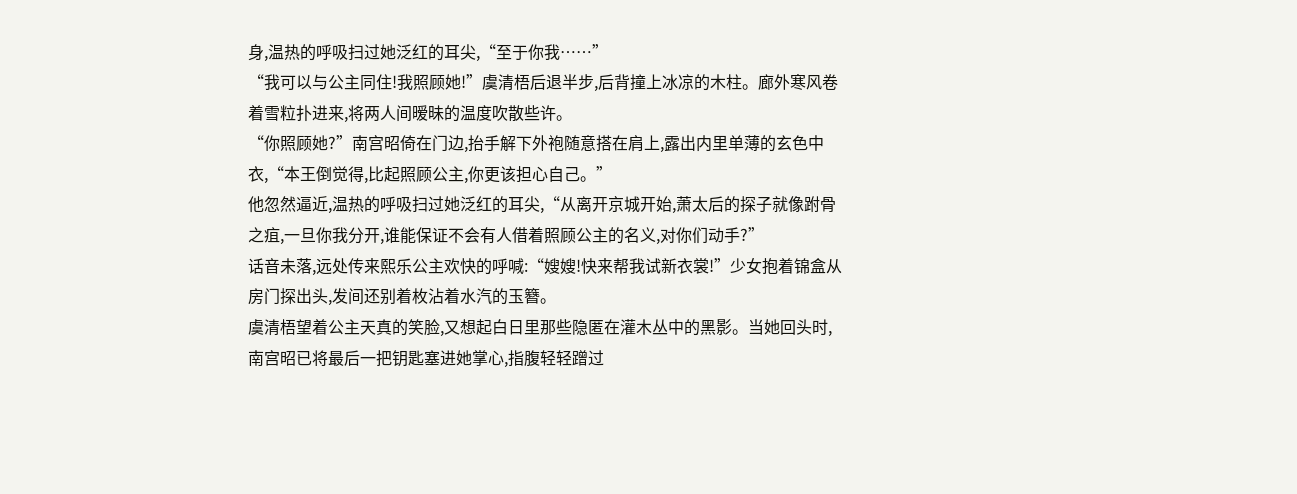身,温热的呼吸扫过她泛红的耳尖,“至于你我……”
“我可以与公主同住!我照顾她!”虞清梧后退半步,后背撞上冰凉的木柱。廊外寒风卷着雪粒扑进来,将两人间暧昧的温度吹散些许。
“你照顾她?”南宫昭倚在门边,抬手解下外袍随意搭在肩上,露出内里单薄的玄色中衣,“本王倒觉得,比起照顾公主,你更该担心自己。”
他忽然逼近,温热的呼吸扫过她泛红的耳尖,“从离开京城开始,萧太后的探子就像跗骨之疽,一旦你我分开,谁能保证不会有人借着照顾公主的名义,对你们动手?”
话音未落,远处传来熙乐公主欢快的呼喊:“嫂嫂!快来帮我试新衣裳!”少女抱着锦盒从房门探出头,发间还别着枚沾着水汽的玉簪。
虞清梧望着公主天真的笑脸,又想起白日里那些隐匿在灌木丛中的黑影。当她回头时,南宫昭已将最后一把钥匙塞进她掌心,指腹轻轻蹭过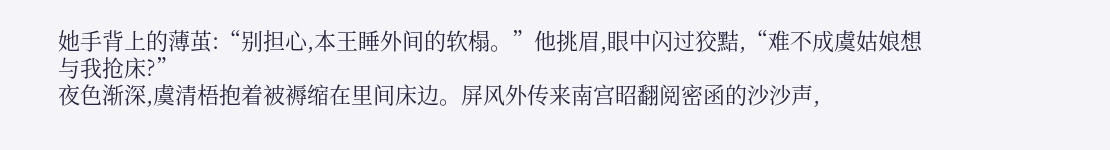她手背上的薄茧:“别担心,本王睡外间的软榻。”他挑眉,眼中闪过狡黠,“难不成虞姑娘想与我抢床?”
夜色渐深,虞清梧抱着被褥缩在里间床边。屏风外传来南宫昭翻阅密函的沙沙声,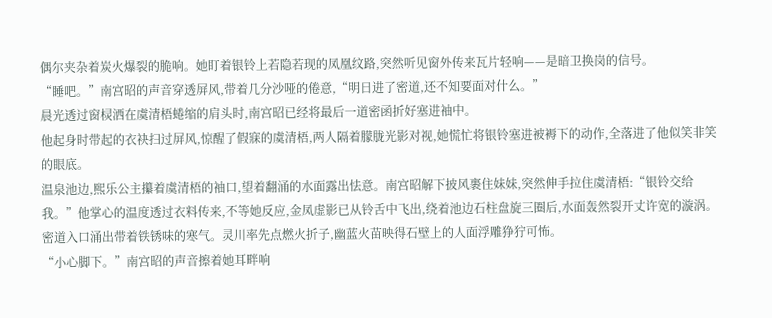偶尔夹杂着炭火爆裂的脆响。她盯着银铃上若隐若现的凤凰纹路,突然听见窗外传来瓦片轻响——是暗卫换岗的信号。
“睡吧。”南宫昭的声音穿透屏风,带着几分沙哑的倦意,“明日进了密道,还不知要面对什么。”
晨光透过窗棂洒在虞清梧蜷缩的肩头时,南宫昭已经将最后一道密函折好塞进袖中。
他起身时带起的衣袂扫过屏风,惊醒了假寐的虞清梧,两人隔着朦胧光影对视,她慌忙将银铃塞进被褥下的动作,全落进了他似笑非笑的眼底。
温泉池边,熙乐公主攥着虞清梧的袖口,望着翻涌的水面露出怯意。南宫昭解下披风裹住妹妹,突然伸手拉住虞清梧:“银铃交给我。”他掌心的温度透过衣料传来,不等她反应,金凤虚影已从铃舌中飞出,绕着池边石柱盘旋三圈后,水面轰然裂开丈许宽的漩涡。
密道入口涌出带着铁锈味的寒气。灵川率先点燃火折子,幽蓝火苗映得石壁上的人面浮雕狰狞可怖。
“小心脚下。”南宫昭的声音擦着她耳畔响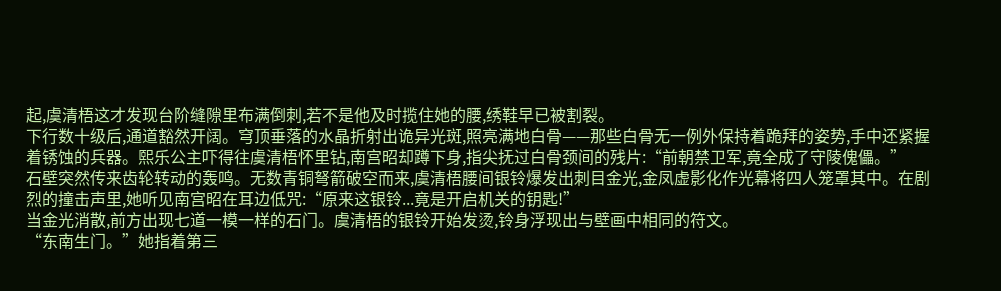起,虞清梧这才发现台阶缝隙里布满倒刺,若不是他及时揽住她的腰,绣鞋早已被割裂。
下行数十级后,通道豁然开阔。穹顶垂落的水晶折射出诡异光斑,照亮满地白骨——那些白骨无一例外保持着跪拜的姿势,手中还紧握着锈蚀的兵器。熙乐公主吓得往虞清梧怀里钻,南宫昭却蹲下身,指尖抚过白骨颈间的残片:“前朝禁卫军,竟全成了守陵傀儡。”
石壁突然传来齿轮转动的轰鸣。无数青铜弩箭破空而来,虞清梧腰间银铃爆发出刺目金光,金凤虚影化作光幕将四人笼罩其中。在剧烈的撞击声里,她听见南宫昭在耳边低咒:“原来这银铃...竟是开启机关的钥匙!”
当金光消散,前方出现七道一模一样的石门。虞清梧的银铃开始发烫,铃身浮现出与壁画中相同的符文。
“东南生门。”她指着第三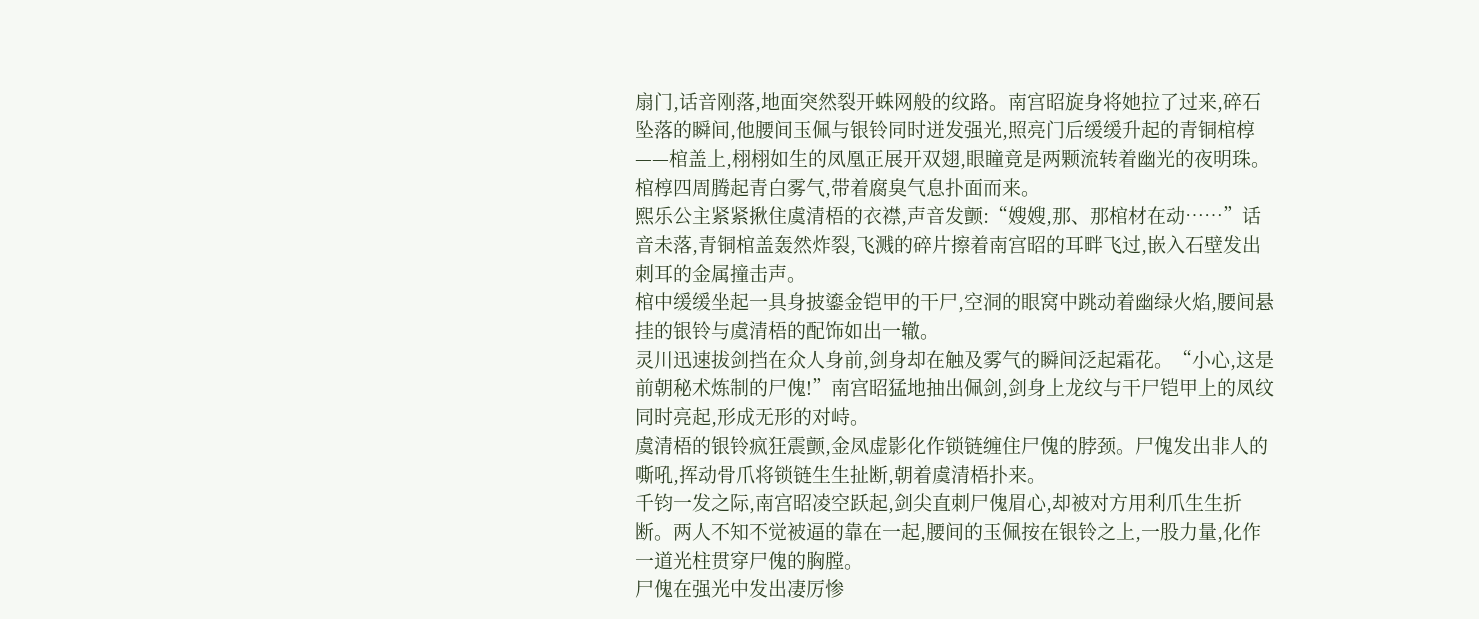扇门,话音刚落,地面突然裂开蛛网般的纹路。南宫昭旋身将她拉了过来,碎石坠落的瞬间,他腰间玉佩与银铃同时迸发强光,照亮门后缓缓升起的青铜棺椁——棺盖上,栩栩如生的凤凰正展开双翅,眼瞳竟是两颗流转着幽光的夜明珠。
棺椁四周腾起青白雾气,带着腐臭气息扑面而来。
熙乐公主紧紧揪住虞清梧的衣襟,声音发颤:“嫂嫂,那、那棺材在动……”话音未落,青铜棺盖轰然炸裂,飞溅的碎片擦着南宫昭的耳畔飞过,嵌入石壁发出刺耳的金属撞击声。
棺中缓缓坐起一具身披鎏金铠甲的干尸,空洞的眼窝中跳动着幽绿火焰,腰间悬挂的银铃与虞清梧的配饰如出一辙。
灵川迅速拔剑挡在众人身前,剑身却在触及雾气的瞬间泛起霜花。“小心,这是前朝秘术炼制的尸傀!”南宫昭猛地抽出佩剑,剑身上龙纹与干尸铠甲上的凤纹同时亮起,形成无形的对峙。
虞清梧的银铃疯狂震颤,金凤虚影化作锁链缠住尸傀的脖颈。尸傀发出非人的嘶吼,挥动骨爪将锁链生生扯断,朝着虞清梧扑来。
千钧一发之际,南宫昭凌空跃起,剑尖直刺尸傀眉心,却被对方用利爪生生折断。两人不知不觉被逼的靠在一起,腰间的玉佩按在银铃之上,一股力量,化作一道光柱贯穿尸傀的胸膛。
尸傀在强光中发出凄厉惨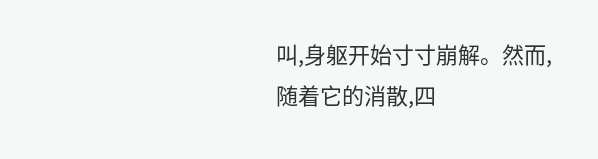叫,身躯开始寸寸崩解。然而,随着它的消散,四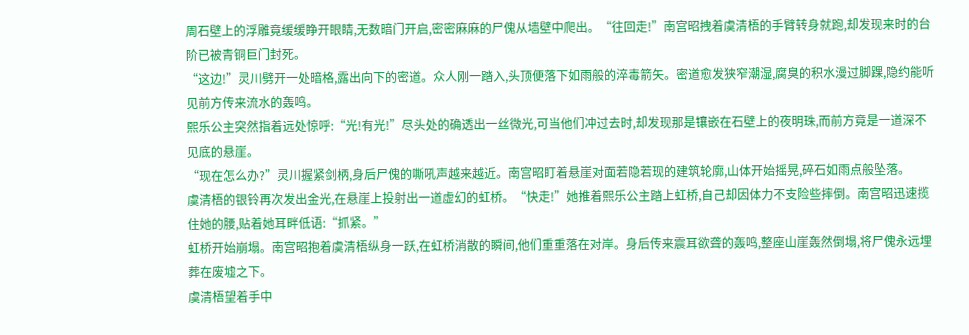周石壁上的浮雕竟缓缓睁开眼睛,无数暗门开启,密密麻麻的尸傀从墙壁中爬出。“往回走!”南宫昭拽着虞清梧的手臂转身就跑,却发现来时的台阶已被青铜巨门封死。
“这边!”灵川劈开一处暗格,露出向下的密道。众人刚一踏入,头顶便落下如雨般的淬毒箭矢。密道愈发狭窄潮湿,腐臭的积水漫过脚踝,隐约能听见前方传来流水的轰鸣。
熙乐公主突然指着远处惊呼:“光!有光!”尽头处的确透出一丝微光,可当他们冲过去时,却发现那是镶嵌在石壁上的夜明珠,而前方竟是一道深不见底的悬崖。
“现在怎么办?”灵川握紧剑柄,身后尸傀的嘶吼声越来越近。南宫昭盯着悬崖对面若隐若现的建筑轮廓,山体开始摇晃,碎石如雨点般坠落。
虞清梧的银铃再次发出金光,在悬崖上投射出一道虚幻的虹桥。“快走!”她推着熙乐公主踏上虹桥,自己却因体力不支险些摔倒。南宫昭迅速揽住她的腰,贴着她耳畔低语:“抓紧。”
虹桥开始崩塌。南宫昭抱着虞清梧纵身一跃,在虹桥消散的瞬间,他们重重落在对岸。身后传来震耳欲聋的轰鸣,整座山崖轰然倒塌,将尸傀永远埋葬在废墟之下。
虞清梧望着手中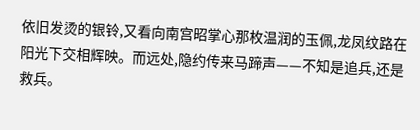依旧发烫的银铃,又看向南宫昭掌心那枚温润的玉佩,龙凤纹路在阳光下交相辉映。而远处,隐约传来马蹄声——不知是追兵,还是救兵。